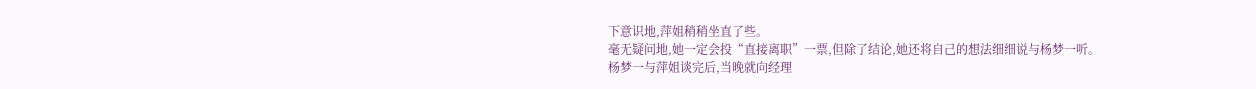下意识地,萍姐稍稍坐直了些。
毫无疑问地,她一定会投“直接离职”一票,但除了结论,她还将自己的想法细细说与杨梦一听。
杨梦一与萍姐谈完后,当晚就向经理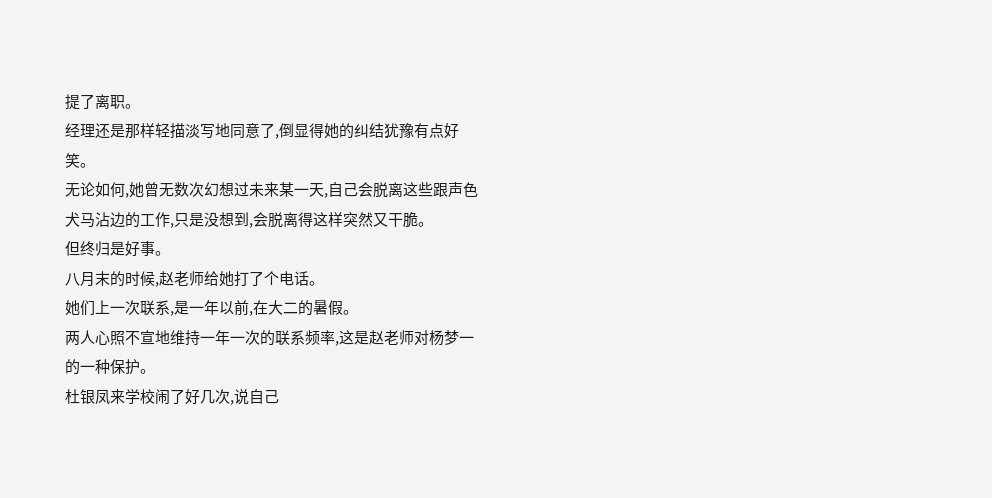提了离职。
经理还是那样轻描淡写地同意了,倒显得她的纠结犹豫有点好笑。
无论如何,她曾无数次幻想过未来某一天,自己会脱离这些跟声色犬马沾边的工作,只是没想到,会脱离得这样突然又干脆。
但终归是好事。
八月末的时候,赵老师给她打了个电话。
她们上一次联系,是一年以前,在大二的暑假。
两人心照不宣地维持一年一次的联系频率,这是赵老师对杨梦一的一种保护。
杜银凤来学校闹了好几次,说自己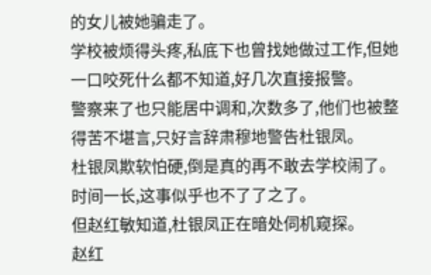的女儿被她骗走了。
学校被烦得头疼,私底下也曾找她做过工作,但她一口咬死什么都不知道,好几次直接报警。
警察来了也只能居中调和,次数多了,他们也被整得苦不堪言,只好言辞肃穆地警告杜银凤。
杜银凤欺软怕硬,倒是真的再不敢去学校闹了。
时间一长,这事似乎也不了了之了。
但赵红敏知道,杜银凤正在暗处伺机窥探。
赵红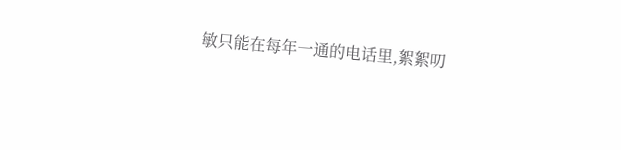敏只能在每年一通的电话里,絮絮叨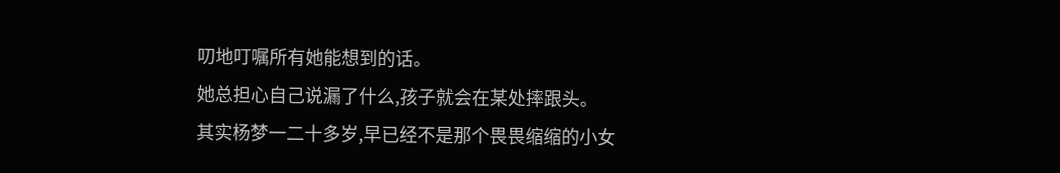叨地叮嘱所有她能想到的话。
她总担心自己说漏了什么,孩子就会在某处摔跟头。
其实杨梦一二十多岁,早已经不是那个畏畏缩缩的小女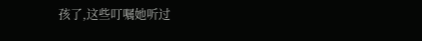孩了,这些叮嘱她听过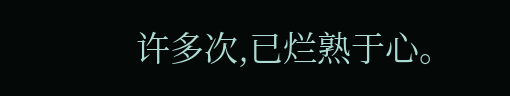许多次,已烂熟于心。